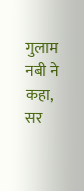गुलाम नबी ने कहा, सर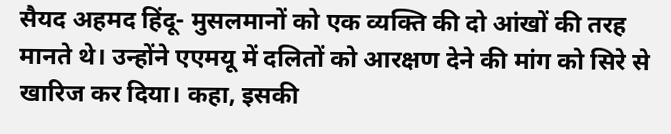सैयद अहमद हिंदू- मुसलमानों को एक व्यक्ति की दो आंखों की तरह मानते थे। उन्होंने एएमयू में दलितों को आरक्षण देने की मांग को सिरे से खारिज कर दिया। कहा, इसकी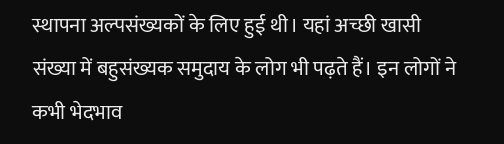स्थापना अल्पसंख्यकों के लिए हुई थी। यहां अच्छी खासी संख्या में बहुसंख्यक समुदाय के लोग भी पढ़ते हैं। इन लोगों ने कभी भेदभाव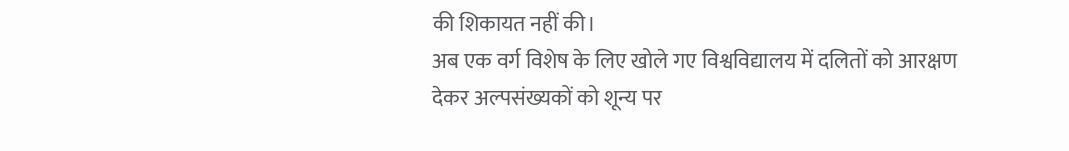की शिकायत नहीं की।
अब एक वर्ग विशेष के लिए खोले गए विश्वविद्यालय में दलितों को आरक्षण देकर अल्पसंख्यकों को शून्य पर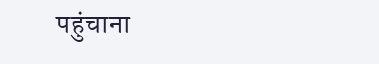पहुंचाना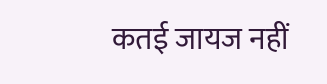कतई जायज नहीं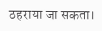ठहराया जा सकता।